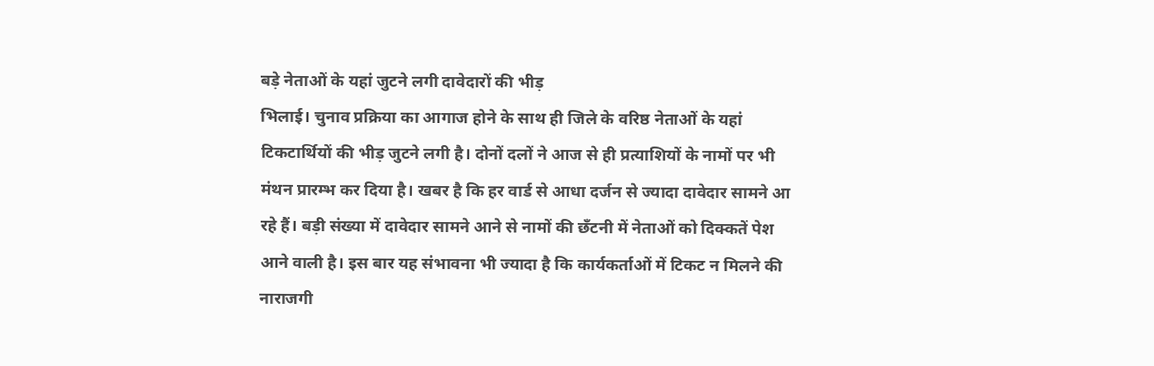बड़े नेताओं के यहां जुटने लगी दावेदारों की भीड़
भिलाई। चुनाव प्रक्रिया का आगाज होने के साथ ही जिले के वरिष्ठ नेताओं के यहां टिकटार्थियों की भीड़ जुटने लगी है। दोनों दलों ने आज से ही प्रत्याशियों के नामों पर भी मंथन प्रारम्भ कर दिया है। खबर है कि हर वार्ड से आधा दर्जन से ज्यादा दावेदार सामने आ रहे हैं। बड़ी संख्या में दावेदार सामने आने से नामों की छँटनी में नेताओं को दिक्कतें पेश आने वाली है। इस बार यह संभावना भी ज्यादा है कि कार्यकर्ताओं में टिकट न मिलने की नाराजगी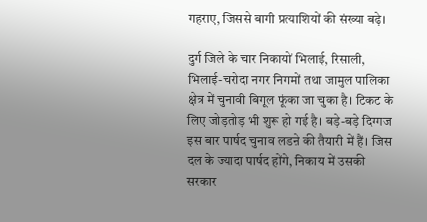गहराए, जिससे बागी प्रत्याशियों की संख्या बढ़े।

दुर्ग जिले के चार निकायों भिलाई, रिसाली, भिलाई-चरोदा नगर निगमों तथा जामुल पालिका क्षेत्र में चुनावी बिगूल फूंका जा चुका है। टिकट के लिए जोड़तोड़ भी शुरू हो गई है। बड़े-बड़े दिग्गज इस बार पार्षद चुनाव लडऩे की तैयारी में हैं। जिस दल के ज्यादा पार्षद होंगे, निकाय में उसकी सरकार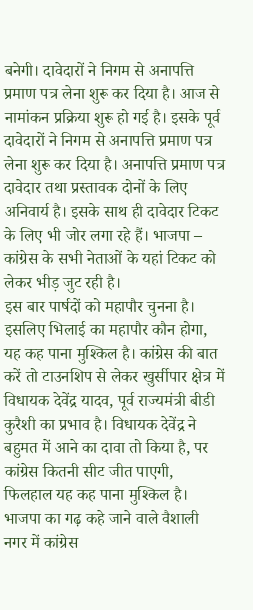बनेगी। दावेदारों ने निगम से अनापत्ति प्रमाण पत्र लेना शुरू कर दिया है। आज से नामांकन प्रक्रिया शुरू हो गई है। इसके पूर्व दावेदारों ने निगम से अनापत्ति प्रमाण पत्र लेना शुरू कर दिया है। अनापत्ति प्रमाण पत्र दावेदार तथा प्रस्तावक दोनों के लिए अनिवार्य है। इसके साथ ही दावेदार टिकट के लिए भी जोर लगा रहे हैं। भाजपा – कांग्रेस के सभी नेताओं के यहां टिकट को लेकर भीड़ जुट रही है।
इस बार पार्षदों को महापौर चुनना है। इसलिए भिलाई का महापौर कौन होगा, यह कह पाना मुश्किल है। कांग्रेस की बात करें तो टाउनशिप से लेकर खुर्सीपार क्षेत्र में विधायक देवेंद्र यादव, पूर्व राज्यमंत्री बीडी कुरैशी का प्रभाव है। विधायक देवेंद्र ने बहुमत में आने का दावा तो किया है, पर कांग्रेस कितनी सीट जीत पाएगी, फिलहाल यह कह पाना मुश्किल है। भाजपा का गढ़ कहे जाने वाले वैशाली नगर में कांग्रेस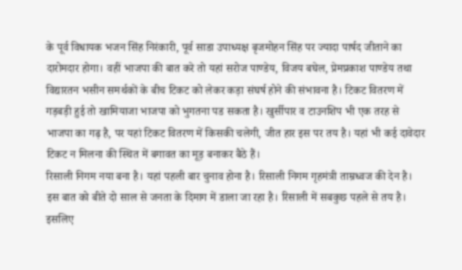के पूर्व विधायक भजन सिंह निरंकारी, पूर्व साडा उपाध्यक्ष बृजमोहन सिंह पर ज्यादा पार्षद जीताने का दारोमदार होगा। वहीं भाजपा की बात करे तो यहां सरोज पाण्डेय, विजय बघेल, प्रेमप्रकाश पाण्डेय तथा विद्यारतन भसीन समर्थकों के बीच टिकट को लेकर कड़ा संघर्ष होने की संभावना है। टिकट वितरण में गड़बड़ी हुई तो खामियाजा भाजपा को भुगतना पड सकता है। खुर्सीपार व टाउनशिप भी एक तरह से भाजपा का गढ़ है, पर यहां टिकट वितरण में किसकी चलेगी, जीत हार इस पर तय है। यहां भी कई दावेदार टिकट न मिलना की स्थित में बगावत का मूड़ बनाकर बैठे हैं।
रिसाली निगम नया बना है। यहां पहली बार चुनाव होना है। रिसाली निगम गृहमंत्री ताम्रध्वज की देन है। इस बात को बीते दो साल से जनता के दिमाग में डाला जा रहा है। रिसाली में सबकुछ पहले से तय है। इसलिए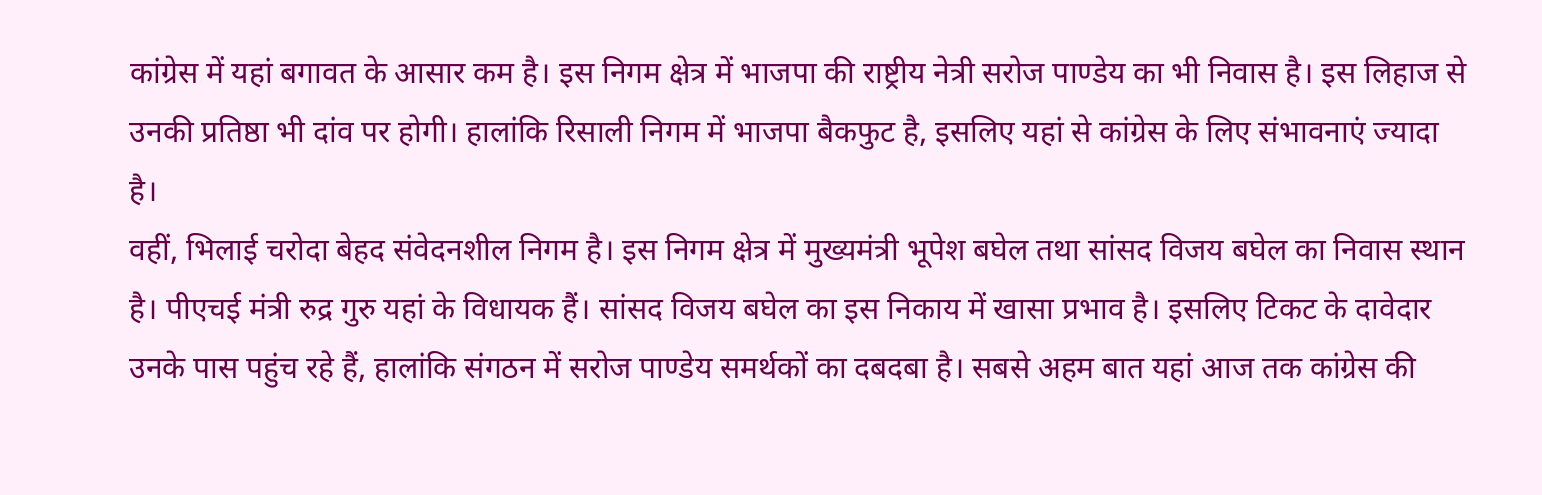कांग्रेस में यहां बगावत के आसार कम है। इस निगम क्षेत्र में भाजपा की राष्ट्रीय नेत्री सरोज पाण्डेय का भी निवास है। इस लिहाज से उनकी प्रतिष्ठा भी दांव पर होगी। हालांकि रिसाली निगम में भाजपा बैकफुट है, इसलिए यहां से कांग्रेस के लिए संभावनाएं ज्यादा है।
वहीं, भिलाई चरोदा बेहद संवेदनशील निगम है। इस निगम क्षेत्र में मुख्यमंत्री भूपेश बघेल तथा सांसद विजय बघेल का निवास स्थान है। पीएचई मंत्री रुद्र गुरु यहां के विधायक हैं। सांसद विजय बघेल का इस निकाय में खासा प्रभाव है। इसलिए टिकट के दावेदार उनके पास पहुंच रहे हैं, हालांकि संगठन में सरोज पाण्डेय समर्थकों का दबदबा है। सबसे अहम बात यहां आज तक कांग्रेस की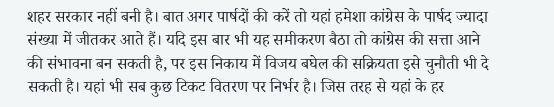शहर सरकार नहीं बनी है। बात अगर पार्षदों की करें तो यहां हमेशा कांग्रेस के पार्षद ज्यादा संख्या में जीतकर आते हैं। यदि इस बार भी यह समीकरण बैठा तो कांग्रेस की सत्ता आने की संभावना बन सकती है, पर इस निकाय में विजय बघेल की सक्रियता इसे चुनौती भी दे सकती है। यहां भी सब कुछ टिकट वितरण पर निर्भर है। जिस तरह से यहां के हर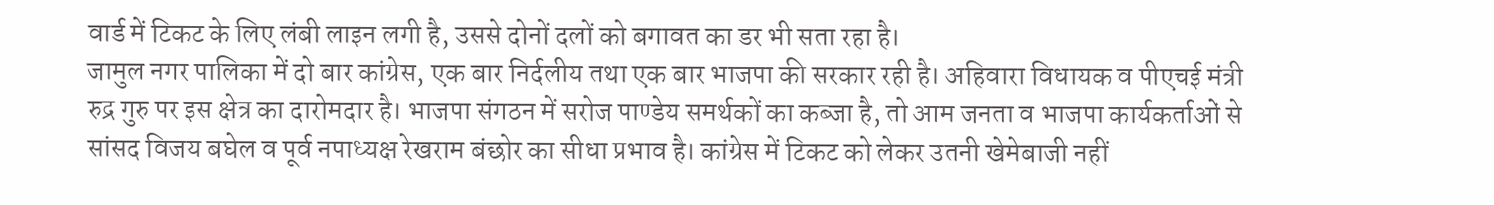वार्ड में टिकट के लिए लंबी लाइन लगी है, उससे दोनों दलों को बगावत का डर भी सता रहा है।
जामुल नगर पालिका में दो बार कांग्रेस, एक बार निर्दलीय तथा एक बार भाजपा की सरकार रही है। अहिवारा विधायक व पीएचई मंत्री रुद्र गुरु पर इस क्षेत्र का दारोमदार है। भाजपा संगठन में सरोज पाण्डेय समर्थकों का कब्जा है, तो आम जनता व भाजपा कार्यकर्ताओं से सांसद विजय बघेल व पूर्व नपाध्यक्ष रेखराम बंछोर का सीधा प्रभाव है। कांग्रेस में टिकट को लेकर उतनी खेमेबाजी नहीं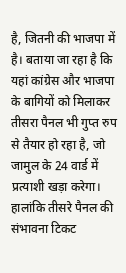है, जितनी की भाजपा में है। बताया जा रहा है कि यहां कांग्रेस और भाजपा के बागियों को मिलाकर तीसरा पैनल भी गुप्त रुप से तैयार हो रहा है, जो जामुल के 24 वार्ड में प्रत्याशी खड़ा करेगा। हालांकि तीसरे पैनल की संभावना टिकट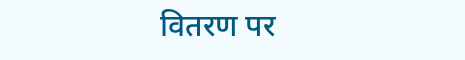वितरण पर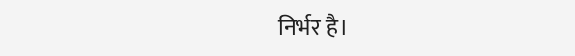निर्भर है।